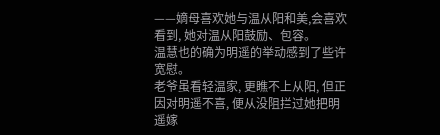——嫡母喜欢她与温从阳和美,会喜欢看到, 她对温从阳鼓励、包容。
温慧也的确为明遥的举动感到了些许宽慰。
老爷虽看轻温家, 更瞧不上从阳, 但正因对明遥不喜, 便从没阻拦过她把明遥嫁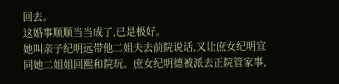回去。
这婚事顺顺当当成了,已是极好。
她叫亲子纪明远带他二姐夫去前院说话,又让庶女纪明宜同她二姐姐回熙和院玩。庶女纪明德被派去正院管家事,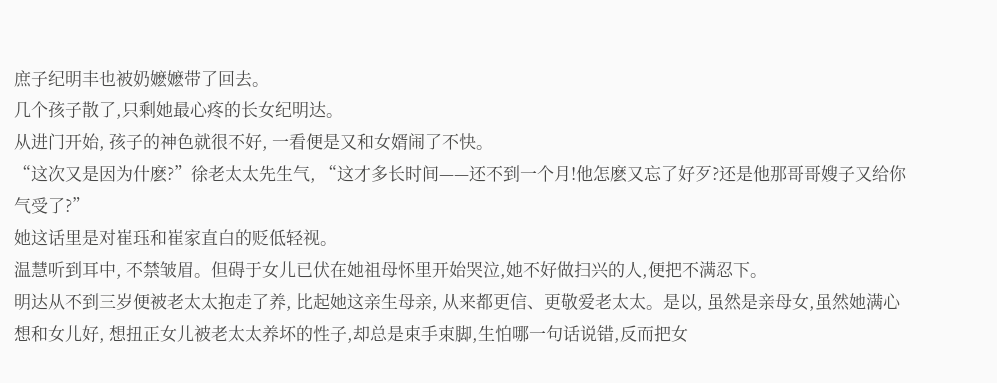庶子纪明丰也被奶嬷嬷带了回去。
几个孩子散了,只剩她最心疼的长女纪明达。
从进门开始, 孩子的神色就很不好, 一看便是又和女婿闹了不快。
“这次又是因为什麽?”徐老太太先生气, “这才多长时间——还不到一个月!他怎麽又忘了好歹?还是他那哥哥嫂子又给你气受了?”
她这话里是对崔珏和崔家直白的贬低轻视。
温慧听到耳中, 不禁皱眉。但碍于女儿已伏在她祖母怀里开始哭泣,她不好做扫兴的人,便把不满忍下。
明达从不到三岁便被老太太抱走了养, 比起她这亲生母亲, 从来都更信、更敬爱老太太。是以, 虽然是亲母女,虽然她满心想和女儿好, 想扭正女儿被老太太养坏的性子,却总是束手束脚,生怕哪一句话说错,反而把女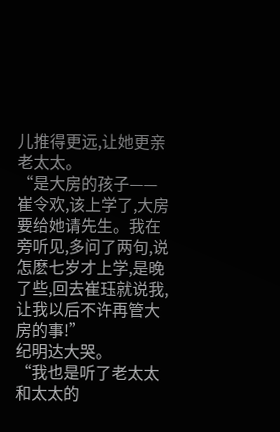儿推得更远,让她更亲老太太。
“是大房的孩子——崔令欢,该上学了,大房要给她请先生。我在旁听见,多问了两句,说怎麽七岁才上学,是晚了些,回去崔珏就说我,让我以后不许再管大房的事!”
纪明达大哭。
“我也是听了老太太和太太的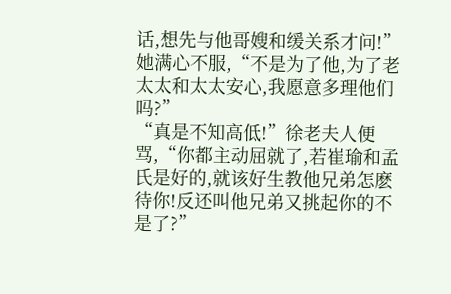话,想先与他哥嫂和缓关系才问!”她满心不服,“不是为了他,为了老太太和太太安心,我愿意多理他们吗?”
“真是不知高低!”徐老夫人便骂,“你都主动屈就了,若崔瑜和孟氏是好的,就该好生教他兄弟怎麽待你!反还叫他兄弟又挑起你的不是了?”